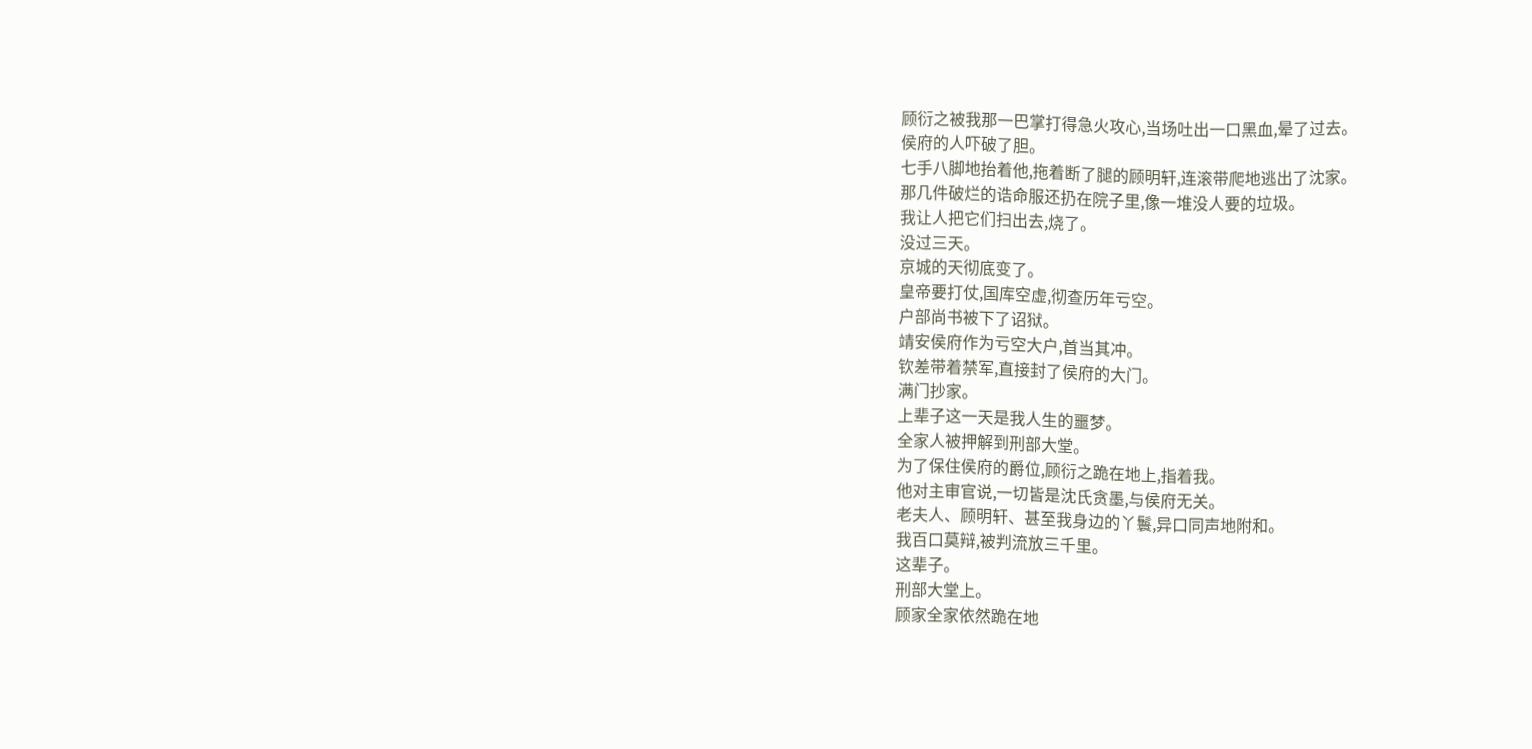顾衍之被我那一巴掌打得急火攻心,当场吐出一口黑血,晕了过去。
侯府的人吓破了胆。
七手八脚地抬着他,拖着断了腿的顾明轩,连滚带爬地逃出了沈家。
那几件破烂的诰命服还扔在院子里,像一堆没人要的垃圾。
我让人把它们扫出去,烧了。
没过三天。
京城的天彻底变了。
皇帝要打仗,国库空虚,彻查历年亏空。
户部尚书被下了诏狱。
靖安侯府作为亏空大户,首当其冲。
钦差带着禁军,直接封了侯府的大门。
满门抄家。
上辈子这一天是我人生的噩梦。
全家人被押解到刑部大堂。
为了保住侯府的爵位,顾衍之跪在地上,指着我。
他对主审官说,一切皆是沈氏贪墨,与侯府无关。
老夫人、顾明轩、甚至我身边的丫鬟,异口同声地附和。
我百口莫辩,被判流放三千里。
这辈子。
刑部大堂上。
顾家全家依然跪在地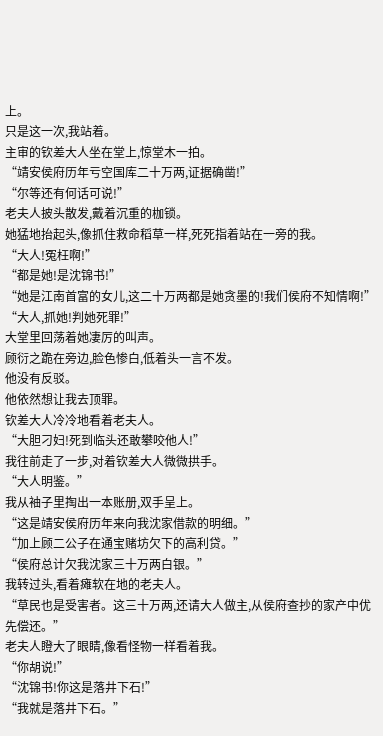上。
只是这一次,我站着。
主审的钦差大人坐在堂上,惊堂木一拍。
“靖安侯府历年亏空国库二十万两,证据确凿!”
“尔等还有何话可说!”
老夫人披头散发,戴着沉重的枷锁。
她猛地抬起头,像抓住救命稻草一样,死死指着站在一旁的我。
“大人!冤枉啊!”
“都是她!是沈锦书!”
“她是江南首富的女儿,这二十万两都是她贪墨的!我们侯府不知情啊!”
“大人,抓她!判她死罪!”
大堂里回荡着她凄厉的叫声。
顾衍之跪在旁边,脸色惨白,低着头一言不发。
他没有反驳。
他依然想让我去顶罪。
钦差大人冷冷地看着老夫人。
“大胆刁妇!死到临头还敢攀咬他人!”
我往前走了一步,对着钦差大人微微拱手。
“大人明鉴。”
我从袖子里掏出一本账册,双手呈上。
“这是靖安侯府历年来向我沈家借款的明细。”
“加上顾二公子在通宝赌坊欠下的高利贷。”
“侯府总计欠我沈家三十万两白银。”
我转过头,看着瘫软在地的老夫人。
“草民也是受害者。这三十万两,还请大人做主,从侯府查抄的家产中优先偿还。”
老夫人瞪大了眼睛,像看怪物一样看着我。
“你胡说!”
“沈锦书!你这是落井下石!”
“我就是落井下石。”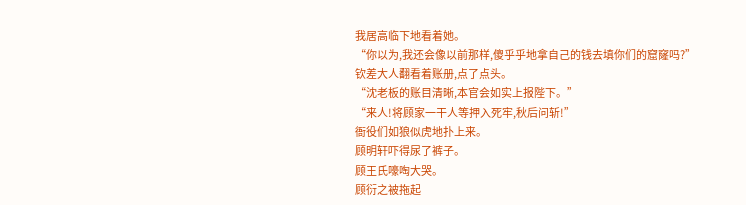我居高临下地看着她。
“你以为,我还会像以前那样,傻乎乎地拿自己的钱去填你们的窟窿吗?”
钦差大人翻看着账册,点了点头。
“沈老板的账目清晰,本官会如实上报陛下。”
“来人!将顾家一干人等押入死牢,秋后问斩!”
衙役们如狼似虎地扑上来。
顾明轩吓得尿了裤子。
顾王氏嚎啕大哭。
顾衍之被拖起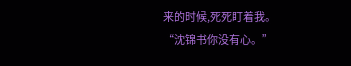来的时候,死死盯着我。
“沈锦书你没有心。”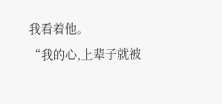我看着他。
“我的心,上辈子就被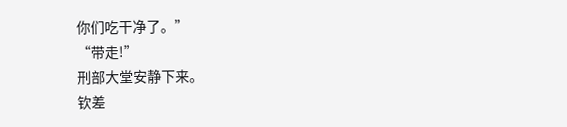你们吃干净了。”
“带走!”
刑部大堂安静下来。
钦差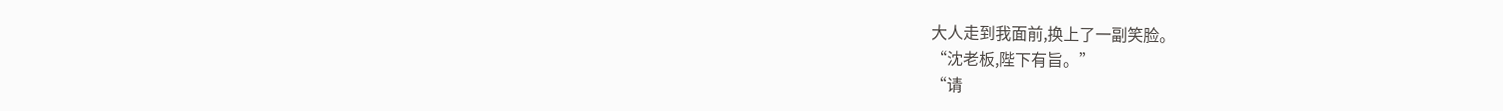大人走到我面前,换上了一副笑脸。
“沈老板,陛下有旨。”
“请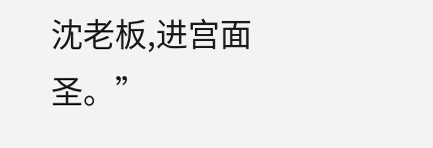沈老板,进宫面圣。”